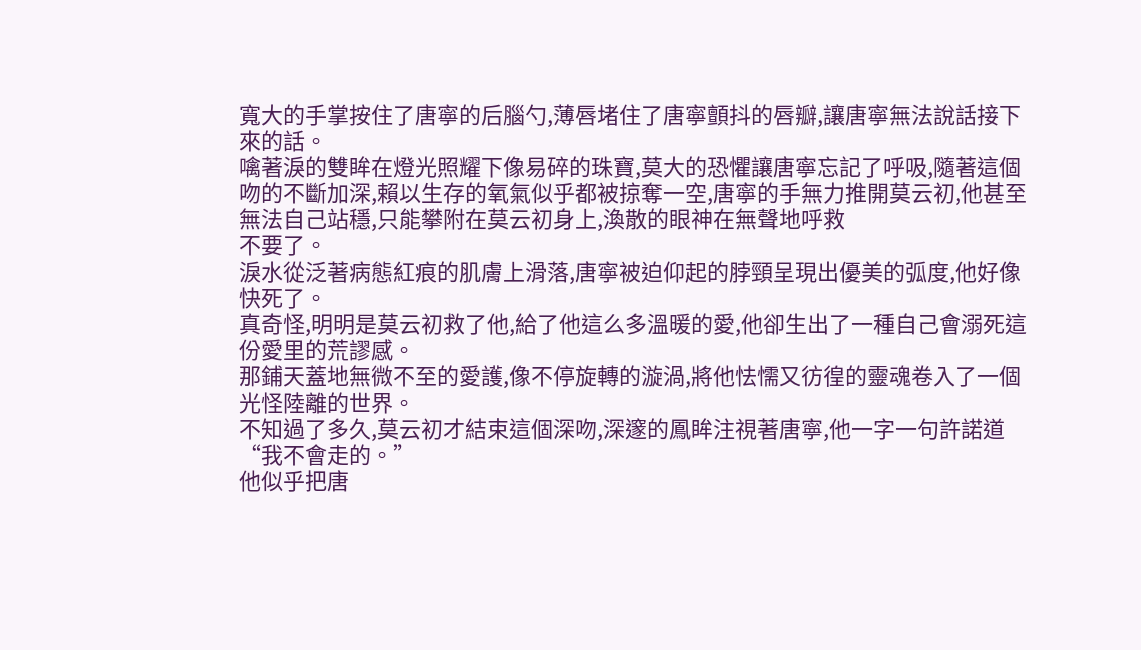寬大的手掌按住了唐寧的后腦勺,薄唇堵住了唐寧顫抖的唇瓣,讓唐寧無法說話接下來的話。
噙著淚的雙眸在燈光照耀下像易碎的珠寶,莫大的恐懼讓唐寧忘記了呼吸,隨著這個吻的不斷加深,賴以生存的氧氣似乎都被掠奪一空,唐寧的手無力推開莫云初,他甚至無法自己站穩,只能攀附在莫云初身上,渙散的眼神在無聲地呼救
不要了。
淚水從泛著病態紅痕的肌膚上滑落,唐寧被迫仰起的脖頸呈現出優美的弧度,他好像快死了。
真奇怪,明明是莫云初救了他,給了他這么多溫暖的愛,他卻生出了一種自己會溺死這份愛里的荒謬感。
那鋪天蓋地無微不至的愛護,像不停旋轉的漩渦,將他怯懦又彷徨的靈魂卷入了一個光怪陸離的世界。
不知過了多久,莫云初才結束這個深吻,深邃的鳳眸注視著唐寧,他一字一句許諾道“我不會走的。”
他似乎把唐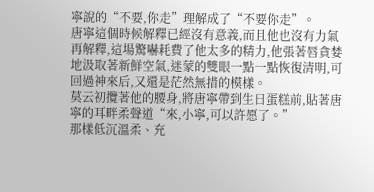寧說的“不要,你走”理解成了“不要你走”。
唐寧這個時候解釋已經沒有意義,而且他也沒有力氣再解釋,這場驚嚇耗費了他太多的精力,他張著唇貪婪地汲取著新鮮空氣,迷蒙的雙眼一點一點恢復清明,可回過神來后,又還是茫然無措的模樣。
莫云初攬著他的腰身,將唐寧帶到生日蛋糕前,貼著唐寧的耳畔柔聲道“來,小寧,可以許愿了。”
那樣低沉溫柔、充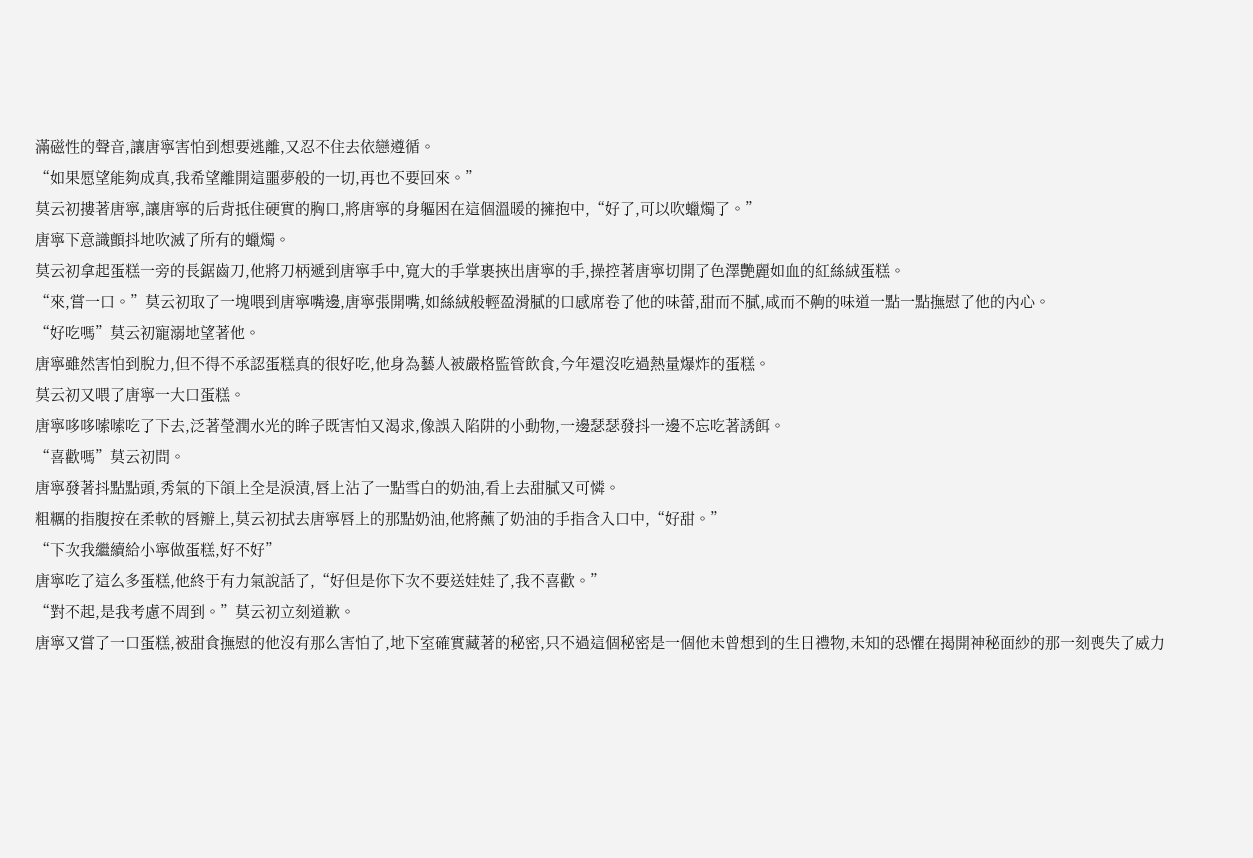滿磁性的聲音,讓唐寧害怕到想要逃離,又忍不住去依戀遵循。
“如果愿望能夠成真,我希望離開這噩夢般的一切,再也不要回來。”
莫云初摟著唐寧,讓唐寧的后背抵住硬實的胸口,將唐寧的身軀困在這個溫暖的擁抱中,“好了,可以吹蠟燭了。”
唐寧下意識顫抖地吹滅了所有的蠟燭。
莫云初拿起蛋糕一旁的長鋸齒刀,他將刀柄遞到唐寧手中,寬大的手掌裹挾出唐寧的手,操控著唐寧切開了色澤艷麗如血的紅絲絨蛋糕。
“來,嘗一口。”莫云初取了一塊喂到唐寧嘴邊,唐寧張開嘴,如絲絨般輕盈滑膩的口感席卷了他的味蕾,甜而不膩,咸而不齁的味道一點一點撫慰了他的內心。
“好吃嗎”莫云初寵溺地望著他。
唐寧雖然害怕到脫力,但不得不承認蛋糕真的很好吃,他身為藝人被嚴格監管飲食,今年還沒吃過熱量爆炸的蛋糕。
莫云初又喂了唐寧一大口蛋糕。
唐寧哆哆嗦嗦吃了下去,泛著瑩潤水光的眸子既害怕又渴求,像誤入陷阱的小動物,一邊瑟瑟發抖一邊不忘吃著誘餌。
“喜歡嗎”莫云初問。
唐寧發著抖點點頭,秀氣的下頜上全是淚漬,唇上沾了一點雪白的奶油,看上去甜膩又可憐。
粗糲的指腹按在柔軟的唇瓣上,莫云初拭去唐寧唇上的那點奶油,他將蘸了奶油的手指含入口中,“好甜。”
“下次我繼續給小寧做蛋糕,好不好”
唐寧吃了這么多蛋糕,他終于有力氣說話了,“好但是你下次不要送娃娃了,我不喜歡。”
“對不起,是我考慮不周到。”莫云初立刻道歉。
唐寧又嘗了一口蛋糕,被甜食撫慰的他沒有那么害怕了,地下室確實藏著的秘密,只不過這個秘密是一個他未曾想到的生日禮物,未知的恐懼在揭開神秘面紗的那一刻喪失了威力